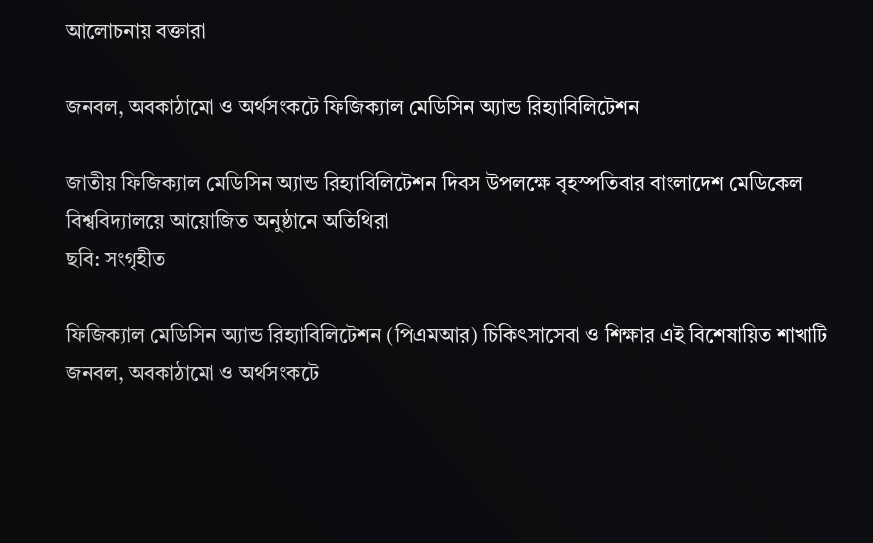আলোচনায় বক্তারা

জনবল, অবকাঠামো ও অর্থসংকটে ফিজিক্যাল মেডিসিন অ্যান্ড রিহ্যাবিলিটেশন

জাতীয় ফিজিক্যাল মেডিসিন অ্যান্ড রিহ্যাবিলিটেশন দিবস উপলক্ষে বৃহস্পতিবার বাংলাদেশ মেডিকেল বিশ্ববিদ্যালয়ে আয়োজিত অনুষ্ঠানে অতিথিরা
ছবি: সংগৃহীত

ফিজিক্যাল মেডিসিন অ্যান্ড রিহ্যাবিলিটেশন (পিএমআর) চিকিৎসাসেবা ও শিক্ষার এই বিশেষায়িত শাখাটি জনবল, অবকাঠামো ও অর্থসংকটে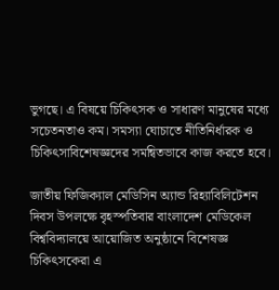ভুগছে। এ বিষয়ে চিকিৎসক ও সাধারণ মানুষের মধ্যে সচেতনতাও কম। সমস্যা ঘোচাতে নীতিনির্ধারক ও চিকিৎসাবিশেষজ্ঞদের সমন্বিতভাবে কাজ করতে হবে।

জাতীয় ফিজিক্যাল মেডিসিন অ্যান্ড রিহ্যাবিলিটেশন দিবস উপলক্ষে বৃহস্পতিবার বাংলাদেশ মেডিকেল বিশ্ববিদ্যালয়ে আয়োজিত অনুষ্ঠানে বিশেষজ্ঞ চিকিৎসকেরা এ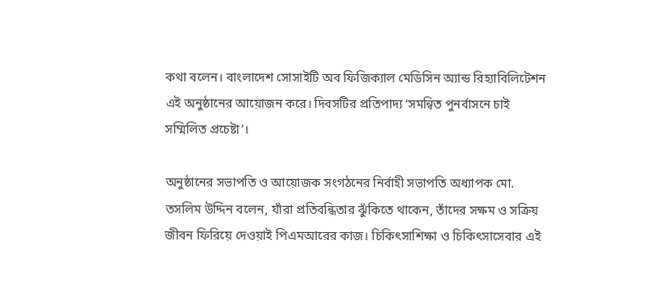কথা বলেন। বাংলাদেশ সোসাইটি অব ফিজিক্যাল মেডিসিন অ্যান্ড রিহ্যাবিলিটেশন এই অনুষ্ঠানের আয়োজন করে। দিবসটির প্রতিপাদ্য ‘সমন্বিত পুনর্বাসনে চাই সম্মিলিত প্রচেষ্টা’।

অনুষ্ঠানের সভাপতি ও আয়োজক সংগঠনের নির্বাহী সভাপতি অধ্যাপক মো. তসলিম উদ্দিন বলেন, যাঁরা প্রতিবন্ধিতার ঝুঁকিতে থাকেন, তাঁদের সক্ষম ও সক্রিয় জীবন ফিরিয়ে দেওয়াই পিএমআরের কাজ। চিকিৎসাশিক্ষা ও চিকিৎসাসেবার এই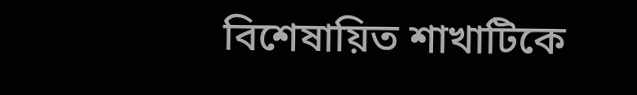বিশেষায়িত শাখাটিকে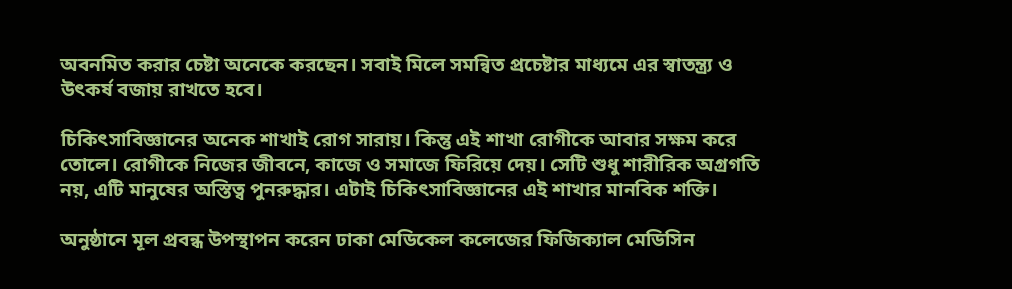অবনমিত করার চেষ্টা অনেকে করছেন। সবাই মিলে সমন্বিত প্রচেষ্টার মাধ্যমে এর স্বাতন্ত্র্য ও উৎকর্ষ বজায় রাখতে হবে।

চিকিৎসাবিজ্ঞানের অনেক শাখাই রোগ সারায়। কিন্তু এই শাখা রোগীকে আবার সক্ষম করে তোলে। রোগীকে নিজের জীবনে, কাজে ও সমাজে ফিরিয়ে দেয়। সেটি শুধু শারীরিক অগ্রগতি নয়, এটি মানুষের অস্তিত্ব পুনরুদ্ধার। এটাই চিকিৎসাবিজ্ঞানের এই শাখার মানবিক শক্তি।

অনুষ্ঠানে মূল প্রবন্ধ উপস্থাপন করেন ঢাকা মেডিকেল কলেজের ফিজিক্যাল মেডিসিন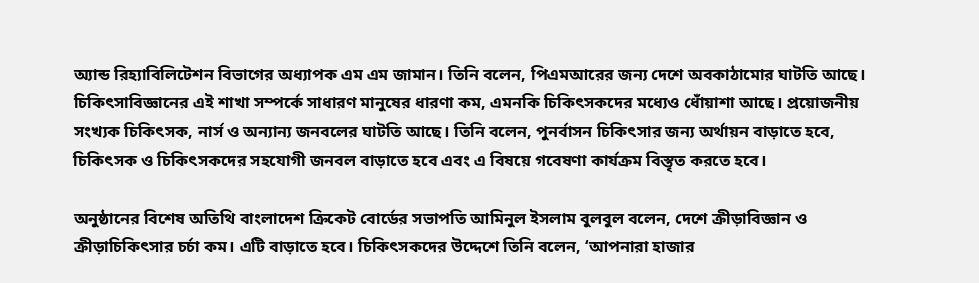অ্যান্ড রিহ্যাবিলিটেশন বিভাগের অধ্যাপক এম এম জামান। তিনি বলেন, পিএমআরের জন্য দেশে অবকাঠামোর ঘাটতি আছে। চিকিৎসাবিজ্ঞানের এই শাখা সম্পর্কে সাধারণ মানুষের ধারণা কম, এমনকি চিকিৎসকদের মধ্যেও ধোঁয়াশা আছে। প্রয়োজনীয় সংখ্যক চিকিৎসক, নার্স ও অন্যান্য জনবলের ঘাটতি আছে। তিনি বলেন, পুনর্বাসন চিকিৎসার জন্য অর্থায়ন বাড়াতে হবে, চিকিৎসক ও চিকিৎসকদের সহযোগী জনবল বাড়াতে হবে এবং এ বিষয়ে গবেষণা কার্যক্রম বিস্তৃত করতে হবে।

অনুষ্ঠানের বিশেষ অতিথি বাংলাদেশ ক্রিকেট বোর্ডের সভাপতি আমিনুল ইসলাম বুলবুল বলেন, দেশে ক্রীড়াবিজ্ঞান ও ক্রীড়াচিকিৎসার চর্চা কম। এটি বাড়াতে হবে। চিকিৎসকদের উদ্দেশে তিনি বলেন, ‘আপনারা হাজার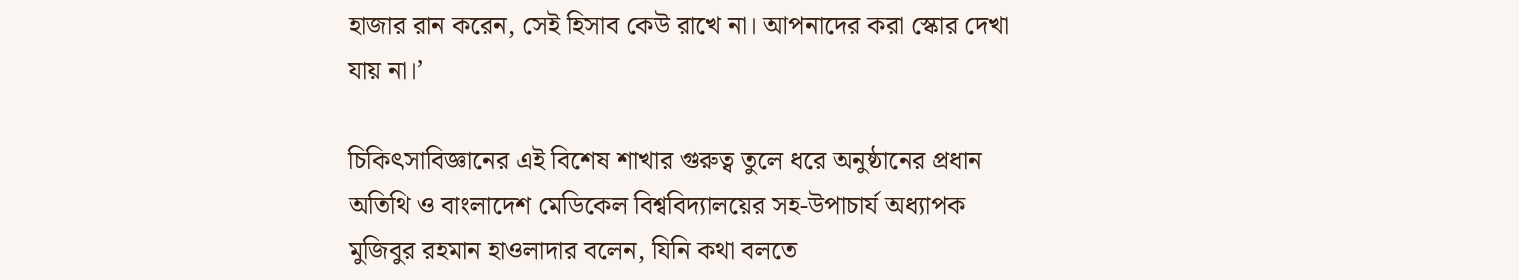হাজার রান করেন, সেই হিসাব কেউ রাখে না। আপনাদের করা স্কোর দেখা যায় না।’

চিকিৎসাবিজ্ঞানের এই বিশেষ শাখার গুরুত্ব তুলে ধরে অনুষ্ঠানের প্রধান অতিথি ও বাংলাদেশ মেডিকেল বিশ্ববিদ্যালয়ের সহ-উপাচার্য অধ্যাপক মুজিবুর রহমান হাওলাদার বলেন, যিনি কথা বলতে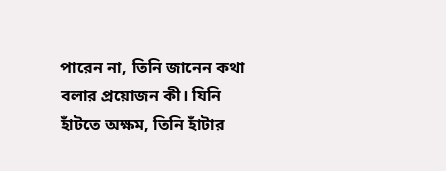পারেন না, তিনি জানেন কথা বলার প্রয়োজন কী। যিনি হাঁটতে অক্ষম, তিনি হাঁটার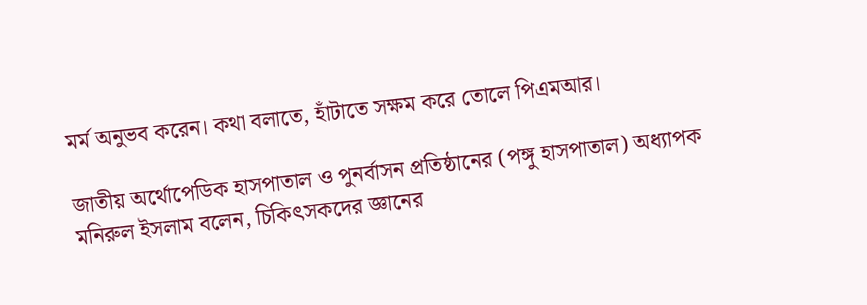মর্ম অনুভব করেন। কথা বলাতে, হাঁটাতে সক্ষম করে তোলে পিএমআর।

জাতীয় অর্থোপেডিক হাসপাতাল ও পুনর্বাসন প্রতিষ্ঠানের (পঙ্গু হাসপাতাল) অধ্যাপক মনিরুল ইসলাম বলেন, চিকিৎসকদের জ্ঞানের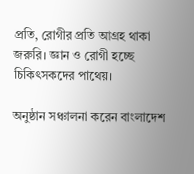প্রতি, রোগীর প্রতি আগ্রহ থাকা জরুরি। জ্ঞান ও রোগী হচ্ছে চিকিৎসকদের পাথেয়।

অনুষ্ঠান সঞ্চালনা করেন বাংলাদেশ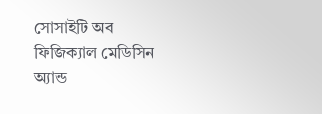সোসাইটি অব ফিজিক্যাল মেডিসিন অ্যান্ড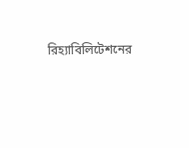রিহ্যাবিলিটেশনের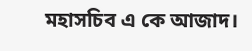মহাসচিব এ কে আজাদ।